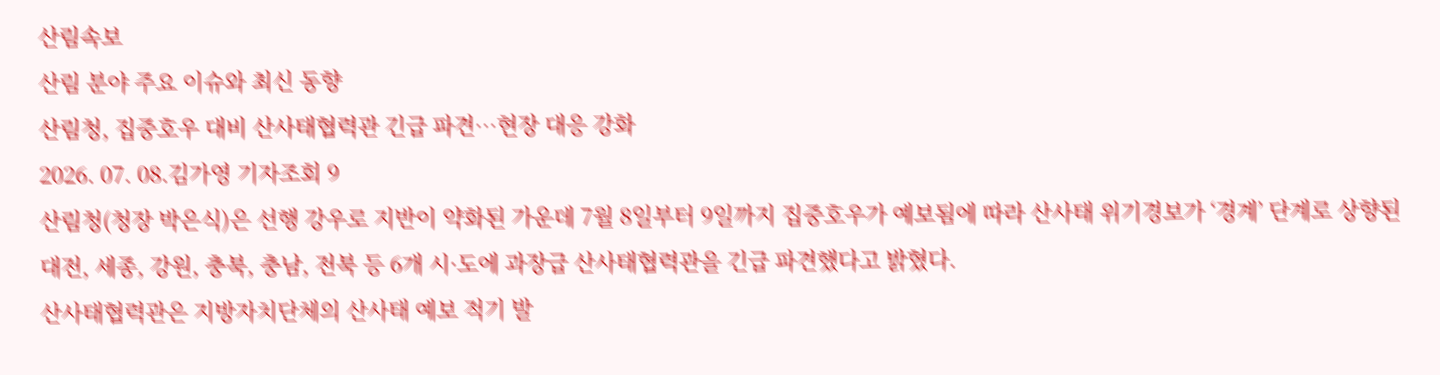산림속보
산림 분야 주요 이슈와 최신 동향
산림청, 집중호우 대비 산사태협력관 긴급 파견…현장 대응 강화
2026. 07. 08.김가영 기자조회 9
산림청(청장 박은식)은 선행 강우로 지반이 약화된 가운데 7월 8일부터 9일까지 집중호우가 예보됨에 따라 산사태 위기경보가 ‘경계’ 단계로 상향된 대전, 세종, 강원, 충북, 충남, 전북 등 6개 시·도에 과장급 산사태협력관을 긴급 파견했다고 밝혔다.
산사태협력관은 지방자치단체의 산사태 예보 적기 발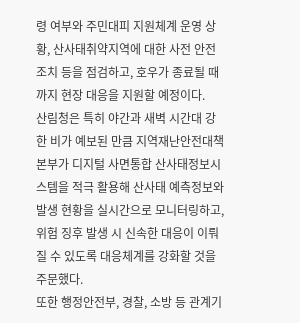령 여부와 주민대피 지원체계 운영 상황, 산사태취약지역에 대한 사전 안전조치 등을 점검하고, 호우가 종료될 때까지 현장 대응을 지원할 예정이다.
산림청은 특히 야간과 새벽 시간대 강한 비가 예보된 만큼 지역재난안전대책본부가 디지털 사면통합 산사태정보시스템을 적극 활용해 산사태 예측정보와 발생 현황을 실시간으로 모니터링하고, 위험 징후 발생 시 신속한 대응이 이뤄질 수 있도록 대응체계를 강화할 것을 주문했다.
또한 행정안전부, 경찰, 소방 등 관계기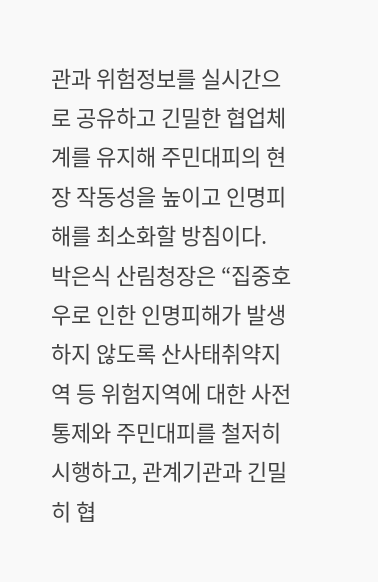관과 위험정보를 실시간으로 공유하고 긴밀한 협업체계를 유지해 주민대피의 현장 작동성을 높이고 인명피해를 최소화할 방침이다.
박은식 산림청장은 “집중호우로 인한 인명피해가 발생하지 않도록 산사태취약지역 등 위험지역에 대한 사전통제와 주민대피를 철저히 시행하고, 관계기관과 긴밀히 협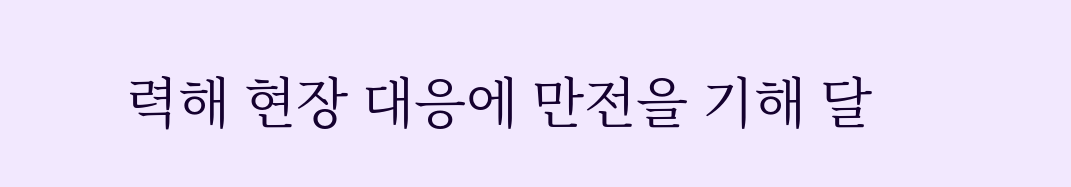력해 현장 대응에 만전을 기해 달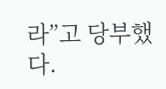라”고 당부했다.